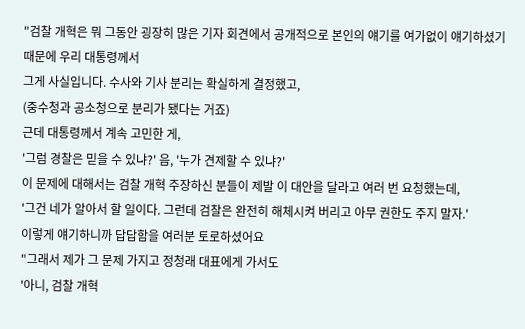"검찰 개혁은 뭐 그동안 굉장히 많은 기자 회견에서 공개적으로 본인의 얘기를 여가없이 얘기하셨기 때문에 우리 대통령께서
그게 사실입니다. 수사와 기사 분리는 확실하게 결정했고,
(중수청과 공소청으로 분리가 됐다는 거죠)
근데 대통령께서 계속 고민한 게,
'그럼 경찰은 믿을 수 있냐?' 음, '누가 견제할 수 있냐?'
이 문제에 대해서는 검찰 개혁 주장하신 분들이 제발 이 대안을 달라고 여러 번 요청했는데,
'그건 네가 알아서 할 일이다. 그런데 검찰은 완전히 해체시켜 버리고 아무 권한도 주지 말자.'
이렇게 얘기하니까 답답함을 여러분 토로하셨어요
"그래서 제가 그 문제 가지고 정청래 대표에게 가서도
'아니, 검찰 개혁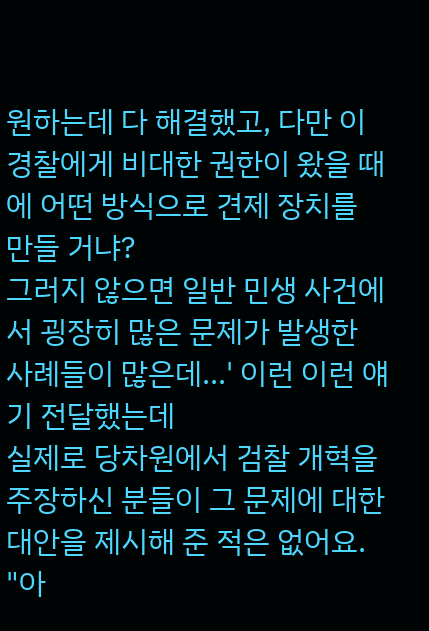원하는데 다 해결했고, 다만 이 경찰에게 비대한 권한이 왔을 때에 어떤 방식으로 견제 장치를 만들 거냐?
그러지 않으면 일반 민생 사건에서 굉장히 많은 문제가 발생한 사례들이 많은데...' 이런 이런 얘기 전달했는데
실제로 당차원에서 검찰 개혁을 주장하신 분들이 그 문제에 대한 대안을 제시해 준 적은 없어요.
"아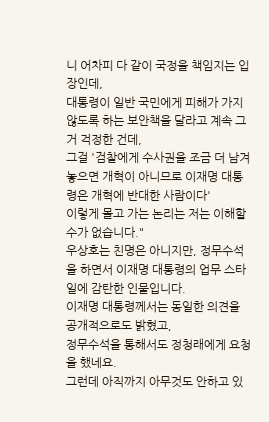니 어차피 다 같이 국정을 책임지는 입장인데,
대통령이 일반 국민에게 피해가 가지 않도록 하는 보안책을 달라고 계속 그거 걱정한 건데,
그걸 '검찰에게 수사권을 조금 더 남겨 놓으면 개혁이 아니므로 이재명 대통령은 개혁에 반대한 사람이다'
이렇게 몰고 가는 논리는 저는 이해할 수가 없습니다."
우상호는 친명은 아니지만, 정무수석을 하면서 이재명 대통령의 업무 스타일에 감탄한 인물입니다.
이재명 대통령께서는 동일한 의견을 공개적으로도 밝혔고,
정무수석을 통해서도 정청래에게 요청을 했네요.
그런데 아직까지 아무것도 안하고 있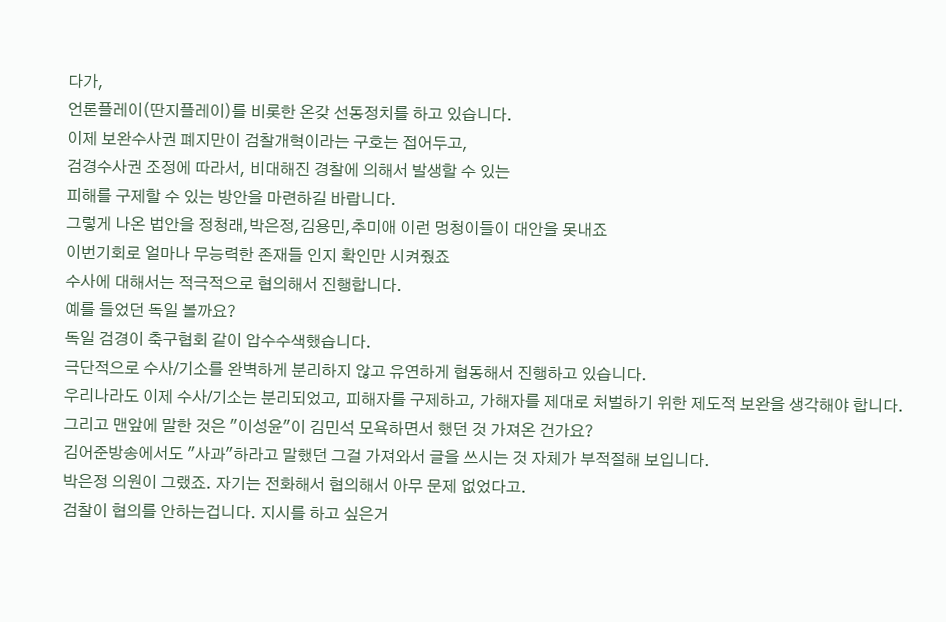다가,
언론플레이(딴지플레이)를 비롯한 온갖 선동정치를 하고 있습니다.
이제 보완수사권 폐지만이 검찰개혁이라는 구호는 접어두고,
검경수사권 조정에 따라서, 비대해진 경찰에 의해서 발생할 수 있는
피해를 구제할 수 있는 방안을 마련하길 바랍니다.
그렇게 나온 법안을 정청래,박은정,김용민,추미애 이런 멍청이들이 대안을 못내죠
이번기회로 얼마나 무능력한 존재들 인지 확인만 시켜줬죠
수사에 대해서는 적극적으로 협의해서 진행합니다.
예를 들었던 독일 볼까요?
독일 검경이 축구협회 같이 압수수색했습니다.
극단적으로 수사/기소를 완벽하게 분리하지 않고 유연하게 협동해서 진행하고 있습니다.
우리나라도 이제 수사/기소는 분리되었고, 피해자를 구제하고, 가해자를 제대로 처벌하기 위한 제도적 보완을 생각해야 합니다.
그리고 맨앞에 말한 것은 "이성윤"이 김민석 모욕하면서 했던 것 가져온 건가요?
김어준방송에서도 "사과"하라고 말했던 그걸 가져와서 글을 쓰시는 것 자체가 부적절해 보입니다.
박은정 의원이 그랬죠. 자기는 전화해서 협의해서 아무 문제 없었다고.
검찰이 협의를 안하는겁니다. 지시를 하고 싶은거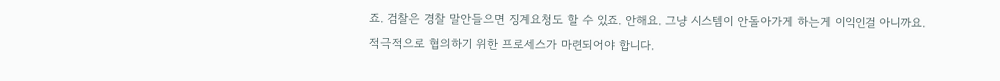죠. 검찰은 경찰 말안들으면 징계요청도 할 수 있죠. 안해요. 그냥 시스템이 안돌아가게 하는게 이익인걸 아니까요.
적극적으로 협의하기 위한 프로세스가 마련되어야 합니다.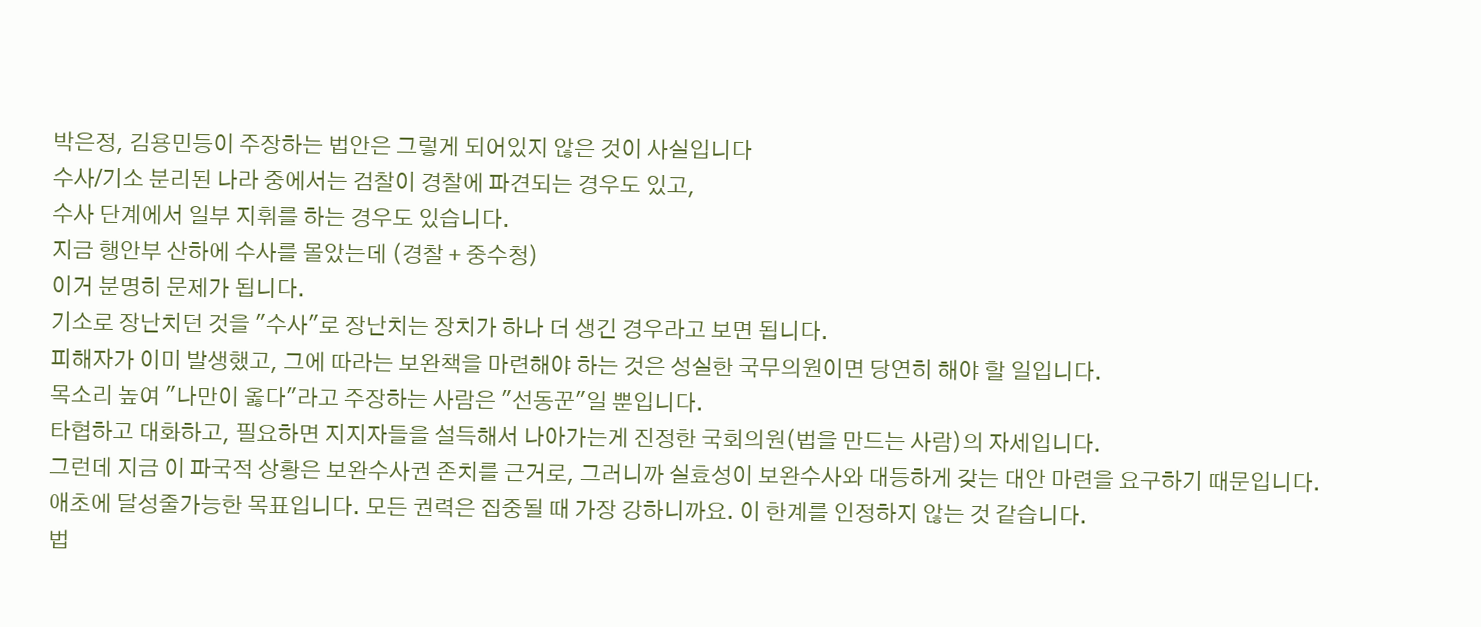박은정, 김용민등이 주장하는 법안은 그렇게 되어있지 않은 것이 사실입니다
수사/기소 분리된 나라 중에서는 검찰이 경찰에 파견되는 경우도 있고,
수사 단계에서 일부 지휘를 하는 경우도 있습니다.
지금 행안부 산하에 수사를 몰았는데 (경찰 + 중수청)
이거 분명히 문제가 됩니다.
기소로 장난치던 것을 "수사"로 장난치는 장치가 하나 더 생긴 경우라고 보면 됩니다.
피해자가 이미 발생했고, 그에 따라는 보완책을 마련해야 하는 것은 성실한 국무의원이면 당연히 해야 할 일입니다.
목소리 높여 "나만이 옳다"라고 주장하는 사람은 "선동꾼"일 뿐입니다.
타협하고 대화하고, 필요하면 지지자들을 설득해서 나아가는게 진정한 국회의원(법을 만드는 사람)의 자세입니다.
그런데 지금 이 파국적 상황은 보완수사권 존치를 근거로, 그러니까 실효성이 보완수사와 대등하게 갖는 대안 마련을 요구하기 때문입니다. 애초에 달성줄가능한 목표입니다. 모든 권력은 집중될 때 가장 강하니까요. 이 한계를 인정하지 않는 것 같습니다.
법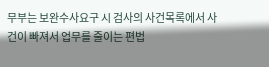무부는 보완수사요구 시 검사의 사건목록에서 사건이 빠져서 업무를 줄이는 편법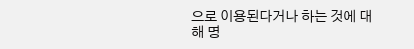으로 이용된다거나 하는 것에 대해 명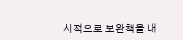시적으로 보완책을 내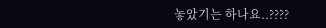놓았기는 하나요..????